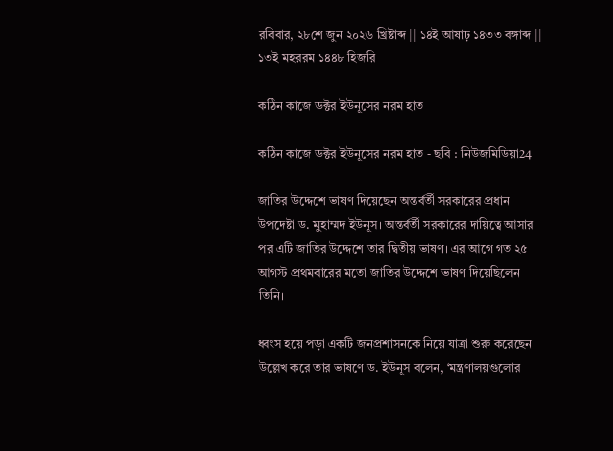রবিবার, ২৮শে জুন ২০২৬ খ্রিষ্টাব্দ || ১৪ই আষাঢ় ১৪৩৩ বঙ্গাব্দ || ১৩ই মহররম ১৪৪৮ হিজরি

কঠিন কাজে ডক্টর ইউনূসের নরম হাত

কঠিন কাজে ডক্টর ইউনূসের নরম হাত - ছবি : নিউজমিডিয়া24

জাতির উদ্দেশে ভাষণ দিয়েছেন অন্তর্বর্তী সরকারের প্রধান উপদেষ্টা ড. মুহাম্মদ ইউনূস। অন্তর্বর্তী সরকারের দায়িত্বে আসার পর এটি জাতির উদ্দেশে তার দ্বিতীয় ভাষণ। এর আগে গত ২৫ আগস্ট প্রথমবারের মতো জাতির উদ্দেশে ভাষণ দিয়েছিলেন তিনি।

ধ্বংস হয়ে পড়া একটি জনপ্রশাসনকে নিয়ে যাত্রা শুরু করেছেন উল্লেখ করে তার ভাষণে ড. ইউনূস বলেন, ‘মন্ত্রণালয়গুলোর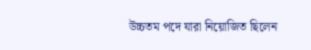উচ্চতম পদে যারা নিয়োজিত ছিলেন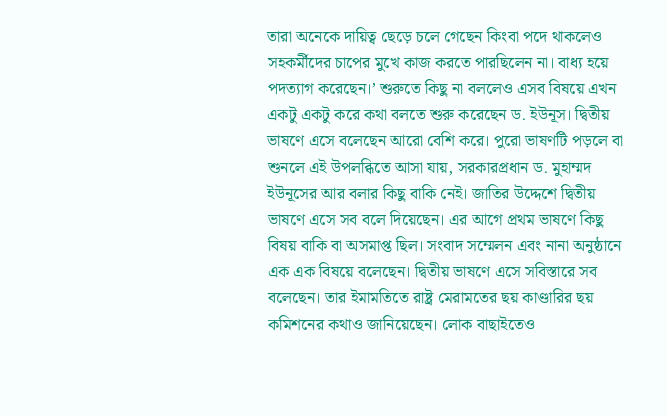তারা অনেকে দায়িত্ব ছেড়ে চলে গেছেন কিংবা পদে থাকলেও সহকর্মীদের চাপের মুখে কাজ করতে পারছিলেন না। বাধ্য হয়ে পদত্যাগ করেছেন।’ শুরুতে কিছু না বললেও এসব বিষয়ে এখন একটু একটু করে কথা বলতে শুরু করেছেন ড. ইউনূস। দ্বিতীয় ভাষণে এসে বলেছেন আরো বেশি করে। পুরো ভাষণটি পড়লে বা শুনলে এই উপলব্ধিতে আসা যায়, সরকারপ্রধান ড. মুহাম্মদ ইউনূসের আর বলার কিছু বাকি নেই। জাতির উদ্দেশে দ্বিতীয় ভাষণে এসে সব বলে দিয়েছেন। এর আগে প্রথম ভাষণে কিছু বিষয় বাকি বা অসমাপ্ত ছিল। সংবাদ সম্মেলন এবং নানা অনুষ্ঠানে এক এক বিষয়ে বলেছেন। দ্বিতীয় ভাষণে এসে সবিস্তারে সব বলেছেন। তার ইমামতিতে রাষ্ট্র মেরামতের ছয় কাণ্ডারির ছয় কমিশনের কথাও জানিয়েছেন। লোক বাছাইতেও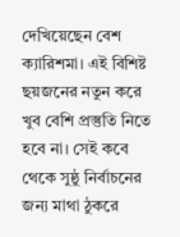দেখিয়েছেন বেশ ক্যারিশমা। এই বিশিষ্ট ছয়জনের নতুন করে খুব বেশি প্রস্তুতি নিতে হবে না। সেই কবে থেকে সুষ্ঠু নির্বাচনের জন্য মাথা ঠুকরে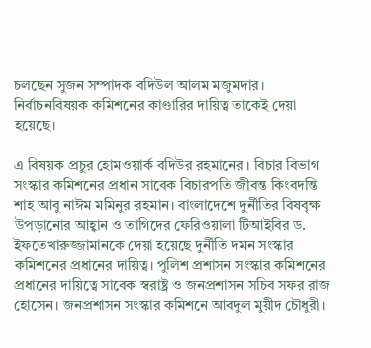চলছেন সুজন সম্পাদক বদিউল আলম মজুমদার। নির্বাচনবিষয়ক কমিশনের কাণ্ডারির দায়িত্ব তাকেই দেয়া হয়েছে।

এ বিষয়ক প্রচুর হোমওয়ার্ক বদিউর রহমানের। বিচার বিভাগ সংস্কার কমিশনের প্রধান সাবেক বিচারপতি জীবন্ত কিংবদন্তি শাহ আবু নাঈম মমিনুর রহমান। বাংলাদেশে দুর্নীতির বিষবৃক্ষ উপড়ানোর আহ্বান ও তাগিদের ফেরিওয়ালা টিআইবির ড. ইফতেখারুজ্জামানকে দেয়া হয়েছে দুর্নীতি দমন সংস্কার কমিশনের প্রধানের দায়িত্ব। পুলিশ প্রশাসন সংস্কার কমিশনের প্রধানের দায়িত্বে সাবেক স্বরাষ্ট্র ও জনপ্রশাসন সচিব সফর রাজ হোসেন। জনপ্রশাসন সংস্কার কমিশনে আবদুল মুয়ীদ চৌধুরী।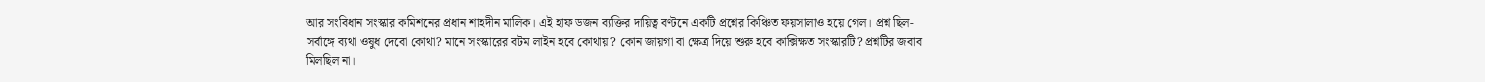আর সংবিধান সংস্কার কমিশনের প্রধান শাহদীন মালিক। এই হাফ ডজন ব্যক্তির দায়িত্ব বণ্টনে একটি প্রশ্নের কিঞ্চিত ফয়সালাও হয়ে গেল। প্রশ্ন ছিল- সর্বাঙ্গে ব্যথা ওষুধ দেবো কোথা? মানে সংস্কারের বটম লাইন হবে কোথায়? কোন জায়গা বা ক্ষেত্র দিয়ে শুরু হবে কাক্সিক্ষত সংস্কারটি? প্রশ্নটির জবাব মিলছিল না।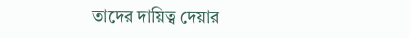তাদের দায়িত্ব দেয়ার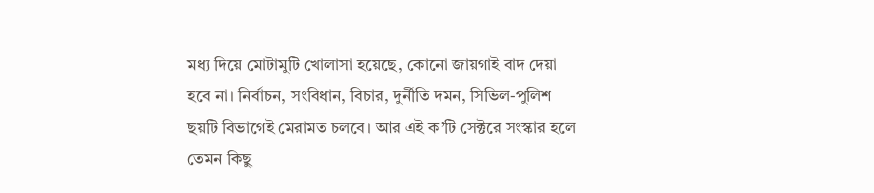মধ্য দিয়ে মোটামুটি খোলাসা হয়েছে, কোনো জায়গাই বাদ দেয়া হবে না। নির্বাচন, সংবিধান, বিচার, দুর্নীতি দমন, সিভিল-পুলিশ ছয়টি বিভাগেই মেরামত চলবে। আর এই ক’টি সেক্টরে সংস্কার হলে তেমন কিছু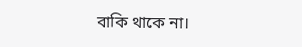বাকি থাকে না।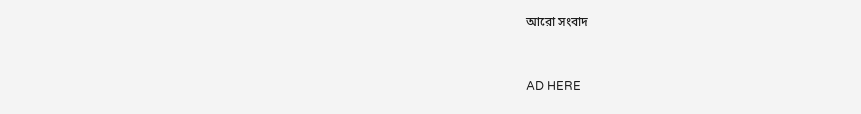আরো সংবাদ


AD HERE